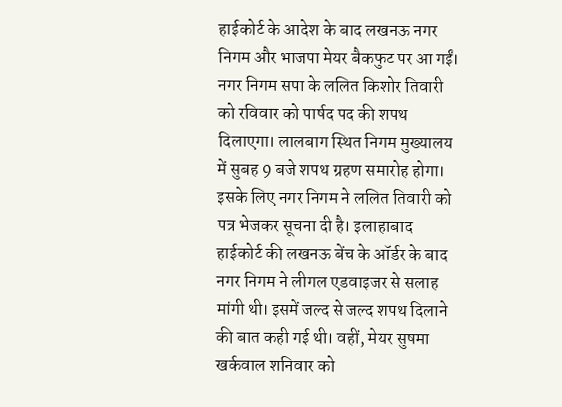हाईकोर्ट के आदेश के बाद लखनऊ नगर निगम और भाजपा मेयर बैकफुट पर आ गईं। नगर निगम सपा के ललित किशोर तिवारी को रविवार को पार्षद पद की शपथ दिलाएगा। लालबाग स्थित निगम मुख्यालय में सुबह 9 बजे शपथ ग्रहण समारोह होगा। इसके लिए नगर निगम ने ललित तिवारी को पत्र भेजकर सूचना दी है। इलाहाबाद हाईकोर्ट की लखनऊ बेंच के ऑर्डर के बाद नगर निगम ने लीगल एडवाइजर से सलाह मांगी थी। इसमें जल्द से जल्द शपथ दिलाने की बात कही गई थी। वहीं, मेयर सुषमा खर्कवाल शनिवार को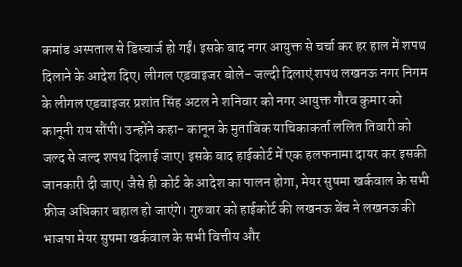कमांड अस्पताल से डिस्चार्ज हो गईं। इसके बाद नगर आयुक्त से चर्चा कर हर हाल में शपथ दिलाने के आदेश दिए। लीगल एडवाइजर बोले- जल्दी दिलाएं शपथ लखनऊ नगर निगम के लीगल एडवाइजर प्रशांत सिंह अटल ने शनिवार को नगर आयुक्त गौरव कुमार को कानूनी राय सौंपी। उन्होंने कहा- कानून के मुताबिक याचिकाकर्ता ललित तिवारी को जल्द से जल्द शपथ दिलाई जाए। इसके बाद हाईकोर्ट में एक हलफनामा दायर कर इसकी जानकारी दी जाए। जैसे ही कोर्ट के आदेश का पालन होगा, मेयर सुषमा खर्कवाल के सभी फ्रीज अधिकार बहाल हो जाएंगे। गुरुवार को हाईकोर्ट की लखनऊ बेंच ने लखनऊ की भाजपा मेयर सुषमा खर्कवाल के सभी वित्तीय और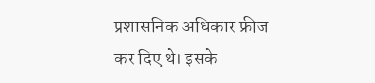प्रशासनिक अधिकार फ्रीज कर दिए थे। इसके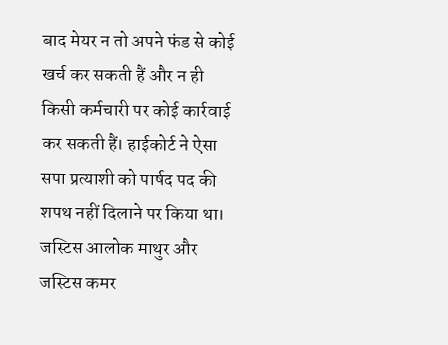बाद मेयर न तो अपने फंड से कोई खर्च कर सकती हैं और न ही किसी कर्मचारी पर कोई कार्रवाई कर सकती हैं। हाईकोर्ट ने ऐसा सपा प्रत्याशी को पार्षद पद की शपथ नहीं दिलाने पर किया था। जस्टिस आलोक माथुर और जस्टिस कमर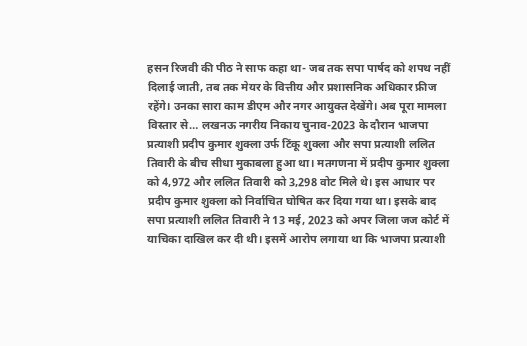हसन रिजवी की पीठ ने साफ कहा था- जब तक सपा पार्षद को शपथ नहीं दिलाई जाती, तब तक मेयर के वित्तीय और प्रशासनिक अधिकार फ्रीज रहेंगे। उनका सारा काम डीएम और नगर आयुक्त देखेंगे। अब पूरा मामला विस्तार से… लखनऊ नगरीय निकाय चुनाव-2023 के दौरान भाजपा प्रत्याशी प्रदीप कुमार शुक्ला उर्फ टिंकू शुक्ला और सपा प्रत्याशी ललित तिवारी के बीच सीधा मुकाबला हुआ था। मतगणना में प्रदीप कुमार शुक्ला को 4,972 और ललित तिवारी को 3,298 वोट मिले थे। इस आधार पर प्रदीप कुमार शुक्ला को निर्वाचित घोषित कर दिया गया था। इसके बाद सपा प्रत्याशी ललित तिवारी ने 13 मई, 2023 को अपर जिला जज कोर्ट में याचिका दाखिल कर दी थी। इसमें आरोप लगाया था कि भाजपा प्रत्याशी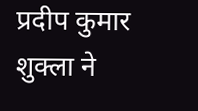प्रदीप कुमार शुक्ला ने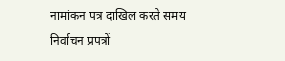नामांकन पत्र दाखिल करते समय निर्वाचन प्रपत्रों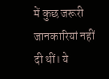में कुछ जरूरी जानकारियां नहीं दी थीं। ये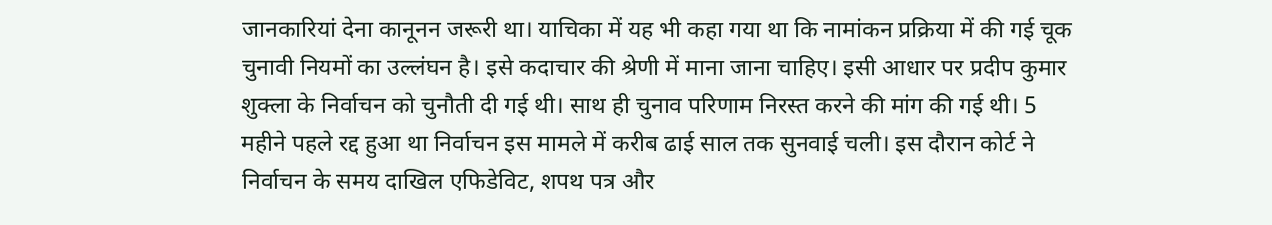जानकारियां देना कानूनन जरूरी था। याचिका में यह भी कहा गया था कि नामांकन प्रक्रिया में की गई चूक चुनावी नियमों का उल्लंघन है। इसे कदाचार की श्रेणी में माना जाना चाहिए। इसी आधार पर प्रदीप कुमार शुक्ला के निर्वाचन को चुनौती दी गई थी। साथ ही चुनाव परिणाम निरस्त करने की मांग की गई थी। 5 महीने पहले रद्द हुआ था निर्वाचन इस मामले में करीब ढाई साल तक सुनवाई चली। इस दौरान कोर्ट ने निर्वाचन के समय दाखिल एफिडेविट, शपथ पत्र और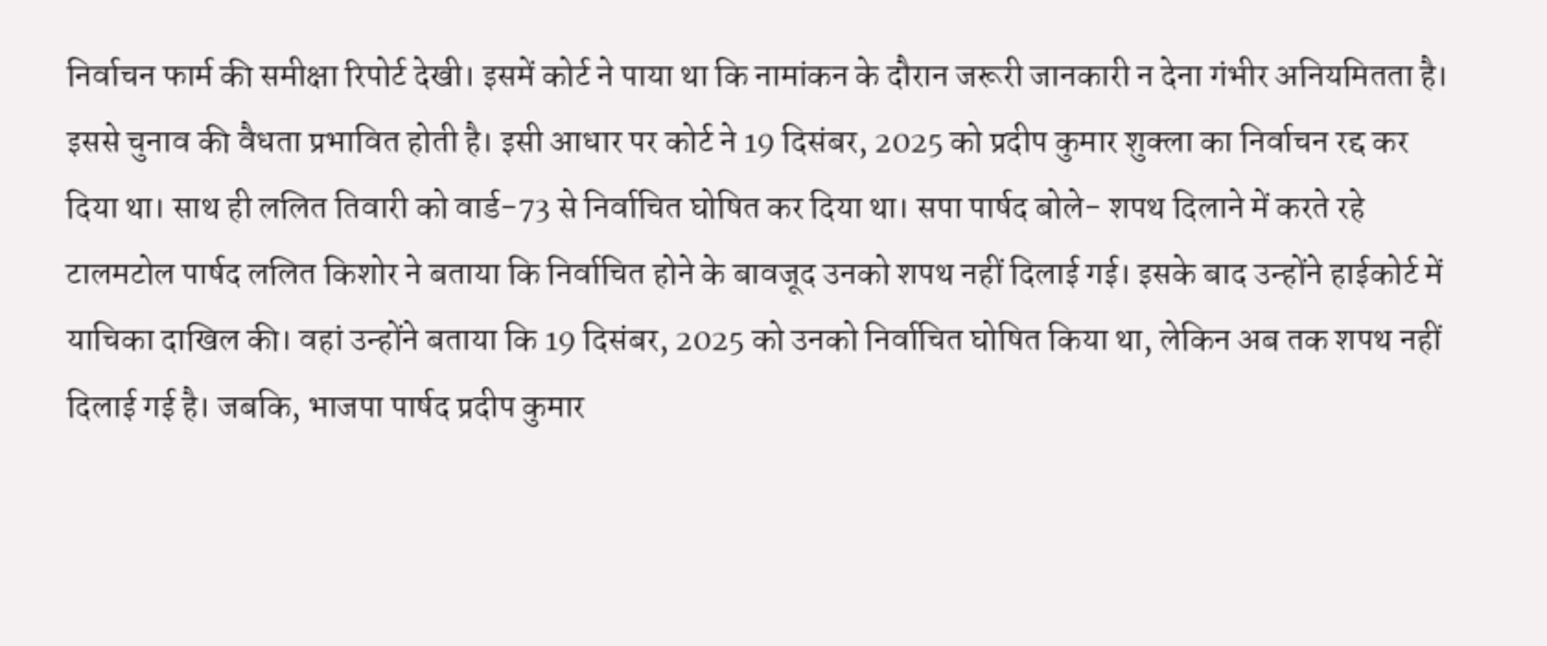निर्वाचन फार्म की समीक्षा रिपोर्ट देखी। इसमें कोर्ट ने पाया था कि नामांकन के दौरान जरूरी जानकारी न देना गंभीर अनियमितता है। इससे चुनाव की वैधता प्रभावित होती है। इसी आधार पर कोर्ट ने 19 दिसंबर, 2025 को प्रदीप कुमार शुक्ला का निर्वाचन रद्द कर दिया था। साथ ही ललित तिवारी को वार्ड-73 से निर्वाचित घोषित कर दिया था। सपा पार्षद बोले- शपथ दिलाने में करते रहे टालमटोल पार्षद ललित किशोर ने बताया कि निर्वाचित होने के बावजूद उनको शपथ नहीं दिलाई गई। इसके बाद उन्होंने हाईकोर्ट में याचिका दाखिल की। वहां उन्होंने बताया कि 19 दिसंबर, 2025 को उनको निर्वाचित घोषित किया था, लेकिन अब तक शपथ नहीं दिलाई गई है। जबकि, भाजपा पार्षद प्रदीप कुमार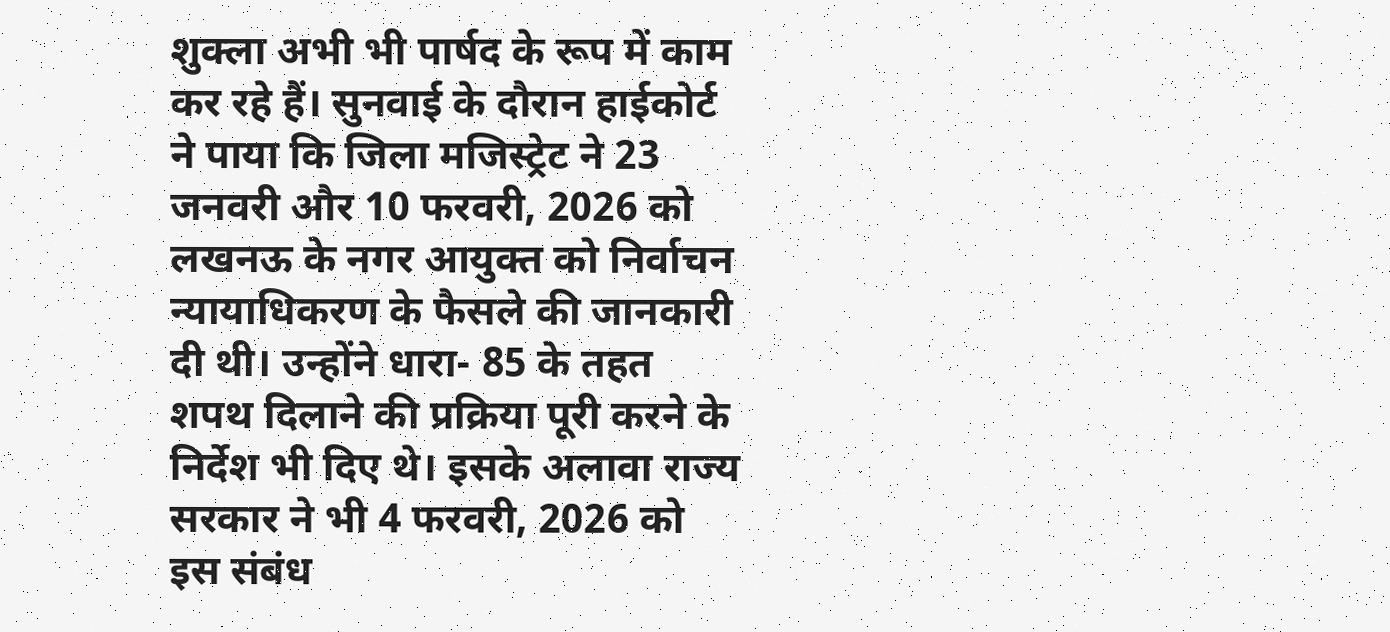शुक्ला अभी भी पार्षद के रूप में काम कर रहे हैं। सुनवाई के दौरान हाईकोर्ट ने पाया कि जिला मजिस्ट्रेट ने 23 जनवरी और 10 फरवरी, 2026 को लखनऊ के नगर आयुक्त को निर्वाचन न्यायाधिकरण के फैसले की जानकारी दी थी। उन्होंने धारा- 85 के तहत शपथ दिलाने की प्रक्रिया पूरी करने के निर्देश भी दिए थे। इसके अलावा राज्य सरकार ने भी 4 फरवरी, 2026 को इस संबंध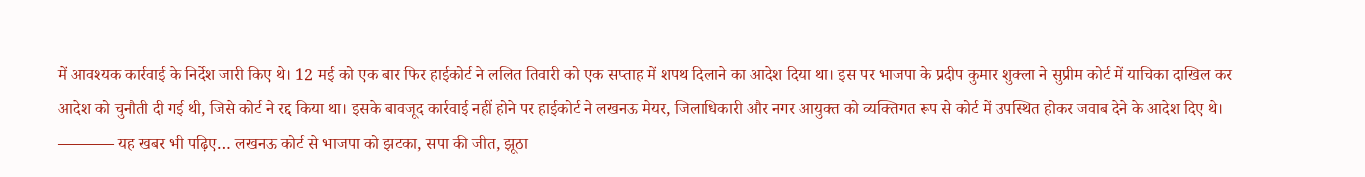में आवश्यक कार्रवाई के निर्देश जारी किए थे। 12 मई को एक बार फिर हाईकोर्ट ने ललित तिवारी को एक सप्ताह में शपथ दिलाने का आदेश दिया था। इस पर भाजपा के प्रदीप कुमार शुक्ला ने सुप्रीम कोर्ट में याचिका दाखिल कर आदेश को चुनौती दी गई थी, जिसे कोर्ट ने रद्द किया था। इसके बावजूद कार्रवाई नहीं होने पर हाईकोर्ट ने लखनऊ मेयर, जिलाधिकारी और नगर आयुक्त को व्यक्तिगत रूप से कोर्ट में उपस्थित होकर जवाब देने के आदेश दिए थे। ———– यह खबर भी पढ़िए… लखनऊ कोर्ट से भाजपा को झटका, सपा की जीत, झूठा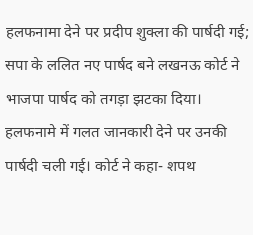हलफनामा देने पर प्रदीप शुक्ला की पार्षदी गई; सपा के ललित नए पार्षद बने लखनऊ कोर्ट ने भाजपा पार्षद को तगड़ा झटका दिया। हलफनामे में गलत जानकारी देने पर उनकी पार्षदी चली गई। कोर्ट ने कहा- शपथ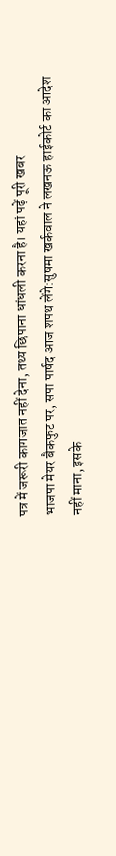पत्र में जरूरी कागजात नहीं देना, तथ्य छिपाना धांधली करना है। यहां पढ़ें पूरी खबर
भाजपा मेयर बैकफुट पर, सपा पार्षद आज शपथ लेंगे:सुषमा खर्कवाल ने लखनऊ हाईकोर्ट का आदेश नहीं माना, इसके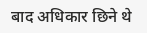बाद अधिकार छिने थे